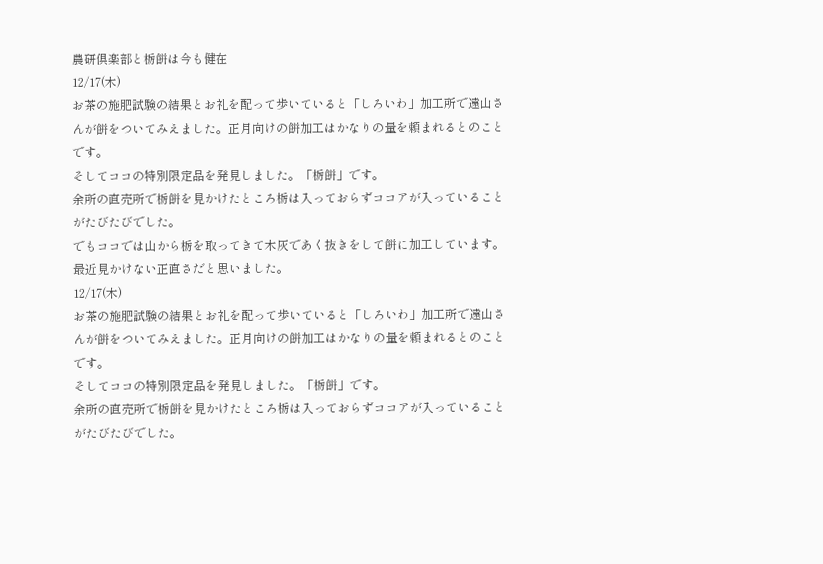農研倶楽部と栃餅は今も健在
12/17(木)
お茶の施肥試験の結果とお礼を配って歩いていると「しろいわ」加工所で遠山さんが餅をついてみえました。正月向けの餅加工はかなりの量を頼まれるとのことです。
そしてココの特別限定品を発見しました。「栃餅」です。
余所の直売所で栃餅を見かけたところ栃は入っておらずココアが入っていることがたびたびでした。
でもココでは山から栃を取ってきて木灰であく抜きをして餅に加工しています。最近見かけない正直さだと思いました。
12/17(木)
お茶の施肥試験の結果とお礼を配って歩いていると「しろいわ」加工所で遠山さんが餅をついてみえました。正月向けの餅加工はかなりの量を頼まれるとのことです。
そしてココの特別限定品を発見しました。「栃餅」です。
余所の直売所で栃餅を見かけたところ栃は入っておらずココアが入っていることがたびたびでした。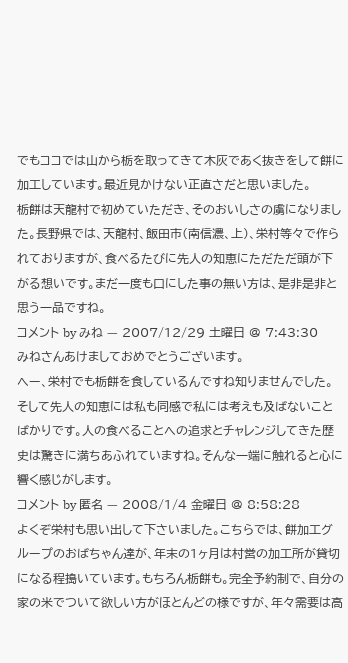でもココでは山から栃を取ってきて木灰であく抜きをして餅に加工しています。最近見かけない正直さだと思いました。
栃餅は天龍村で初めていただき、そのおいしさの虜になりました。長野県では、天龍村、飯田市(南信濃、上)、栄村等々で作られておりますが、食べるたびに先人の知恵にただただ頭が下がる想いです。まだ一度も口にした事の無い方は、是非是非と思う一品ですね。
コメント by みね — 2007/12/29 土曜日 @ 7:43:30
みねさんあけましておめでとうございます。
へー、栄村でも栃餅を食しているんですね知りませんでした。
そして先人の知恵には私も同感で私には考えも及ばないことばかりです。人の食べることへの追求とチャレンジしてきた歴史は驚きに満ちあふれていますね。そんな一端に触れると心に響く感じがします。
コメント by 匿名 — 2008/1/4 金曜日 @ 8:58:28
よくぞ栄村も思い出して下さいました。こちらでは、餅加工グループのおばちゃん達が、年末の1ヶ月は村営の加工所が貸切になる程搗いています。もちろん栃餅も。完全予約制で、自分の家の米でついて欲しい方がほとんどの様ですが、年々需要は高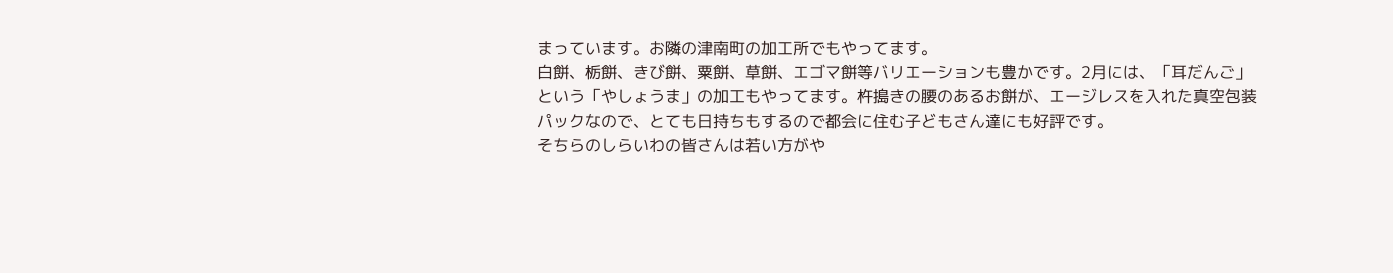まっています。お隣の津南町の加工所でもやってます。
白餅、栃餅、きび餅、粟餅、草餅、エゴマ餅等バリエーションも豊かです。2月には、「耳だんご」という「やしょうま」の加工もやってます。杵搗きの腰のあるお餅が、エージレスを入れた真空包装パックなので、とても日持ちもするので都会に住む子どもさん達にも好評です。
そちらのしらいわの皆さんは若い方がや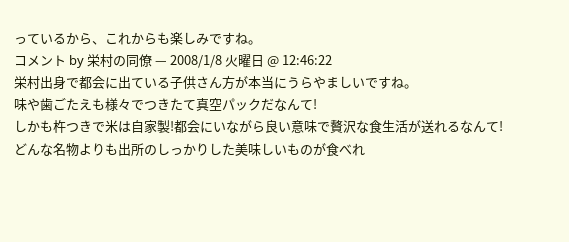っているから、これからも楽しみですね。
コメント by 栄村の同僚 — 2008/1/8 火曜日 @ 12:46:22
栄村出身で都会に出ている子供さん方が本当にうらやましいですね。
味や歯ごたえも様々でつきたて真空パックだなんて!
しかも杵つきで米は自家製!都会にいながら良い意味で贅沢な食生活が送れるなんて!
どんな名物よりも出所のしっかりした美味しいものが食べれ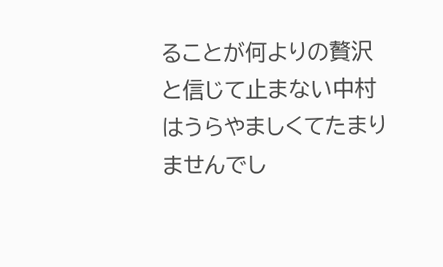ることが何よりの贅沢と信じて止まない中村はうらやましくてたまりませんでし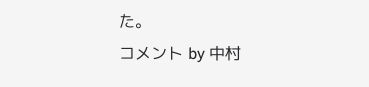た。
コメント by 中村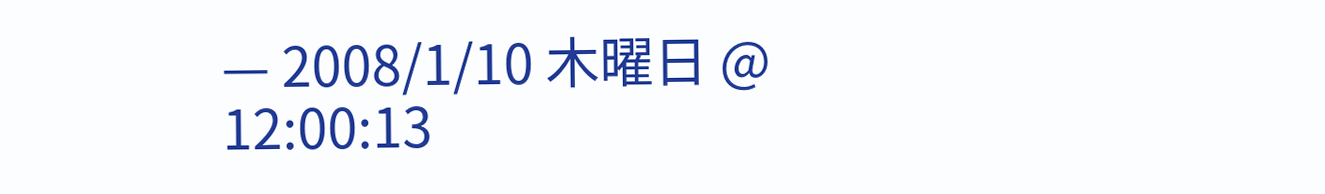— 2008/1/10 木曜日 @ 12:00:13